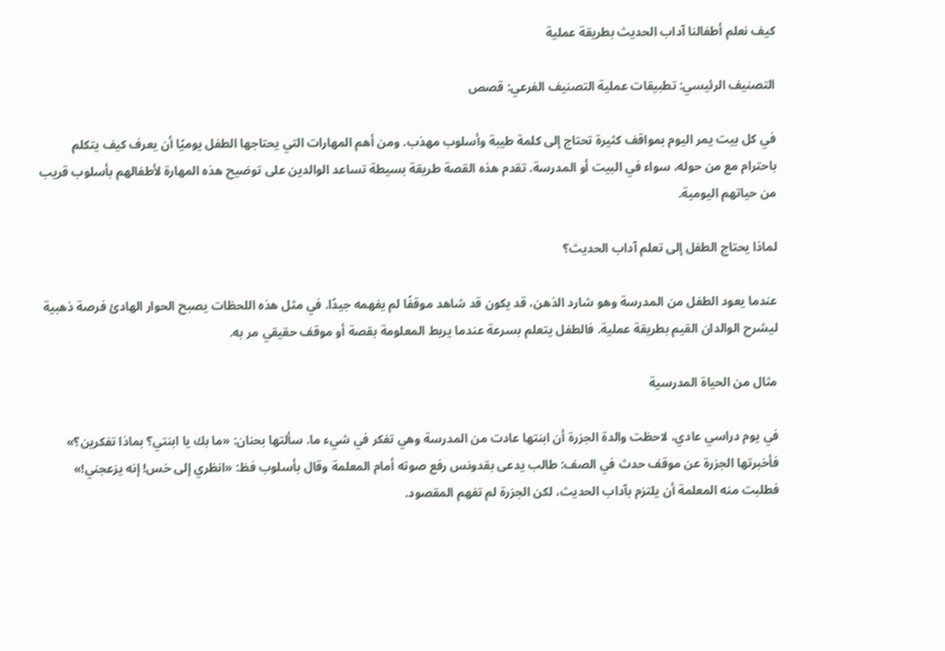كيف نعلم أطفالنا آداب الحديث بطريقة عملية

التصنيف الرئيسي: تطبيقات عملية التصنيف الفرعي: قصص

في كل بيت يمر اليوم بمواقف كثيرة تحتاج إلى كلمة طيبة وأسلوب مهذب. ومن أهم المهارات التي يحتاجها الطفل يوميًا أن يعرف كيف يتكلم باحترام مع من حوله، سواء في البيت أو المدرسة. تقدم هذه القصة طريقة بسيطة تساعد الوالدين على توضيح هذه المهارة لأطفالهم بأسلوب قريب من حياتهم اليومية.

لماذا يحتاج الطفل إلى تعلم آداب الحديث؟

عندما يعود الطفل من المدرسة وهو شارد الذهن، قد يكون قد شاهد موقفًا لم يفهمه جيدًا. في مثل هذه اللحظات يصبح الحوار الهادئ فرصة ذهبية ليشرح الوالدان القيم بطريقة عملية. فالطفل يتعلم بسرعة عندما يربط المعلومة بقصة أو موقف حقيقي مر به.

مثال من الحياة المدرسية

في يوم دراسي عادي، لاحظت والدة الجزرة أن ابنتها عادت من المدرسة وهي تفكر في شيء ما. سألتها بحنان: «ما بك يا ابنتي؟ بماذا تفكرين؟» فأخبرتها الجزرة عن موقف حدث في الصف: طالب يدعى بقدونس رفع صوته أمام المعلمة وقال بأسلوب فظ: «انظري إلى خس! إنه يزعجني!» فطلبت منه المعلمة أن يلتزم بآداب الحديث، لكن الجزرة لم تفهم المقصود.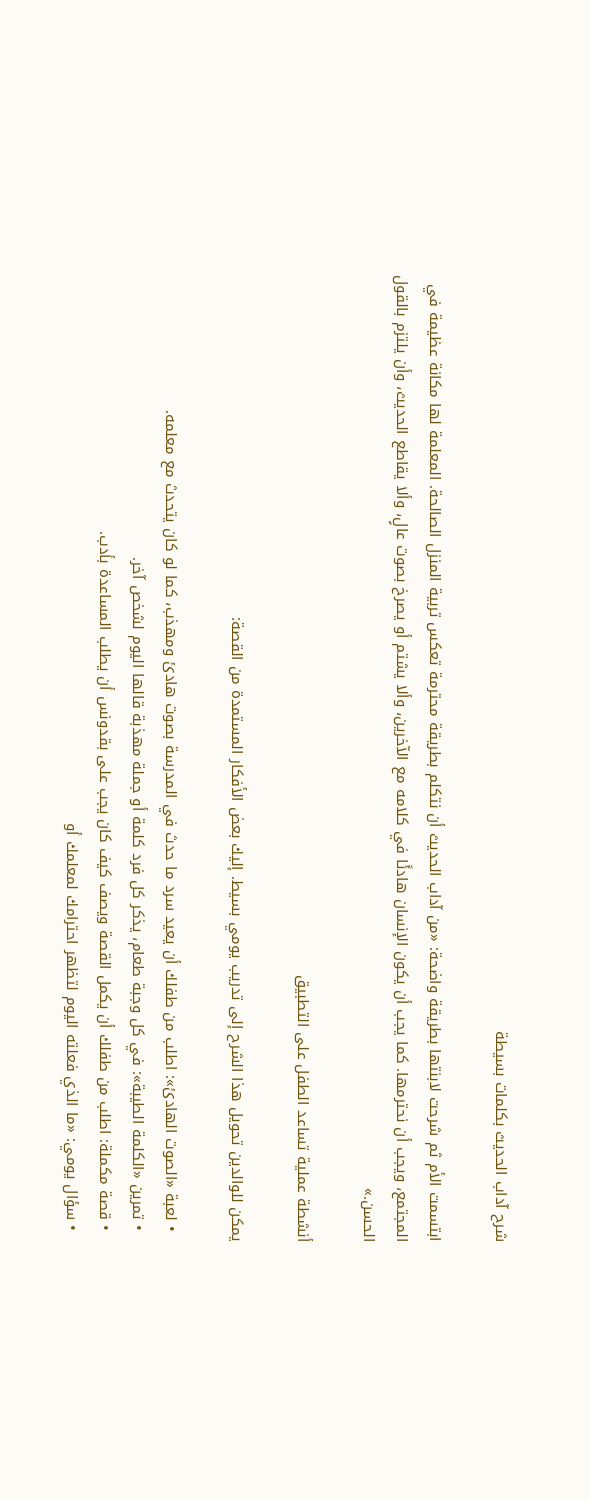شرح آداب الحديث بكلمات بسيطة

ابتسمت الأم ثم شرحت لابنتها بطريقة واضحة: «من آداب الحديث أن نتكلم بطريقة محترمة تعكس تربية المنزل الصالحة. المعلمة لها مكانة عظيمة في المجتمع، ويجب أن نحترمها. كما يجب أن يكون الإنسان هادئًا في كلامه مع الآخرين، وألا يشتم أو يصرخ بصوت عالٍ، وألا يقاطع الحديث، وأن يلتزم بالقول الحسن.»

أنشطة عملية تساعد الطفل على التطبيق

يمكن للوالدين تحويل هذا الشرح إلى تدريب يومي بسيط. إليك بعض الأفكار المستمدة من القصة:

  • لعبة «الصوت الهادئ»: اطلب من طفلك أن يعيد سرد ما حدث في المدرسة بصوت هادئ ومهذب، كما لو كان يتحدث مع معلمه.
  • تمرين «الكلمة الطيبة»: في كل وجبة طعام، يذكر كل فرد كلمة أو جملة مهذبة قالها اليوم لشخص آخر.
  • قصة مكملة: اطلب من طفلك أن يكمل القصة ويصف كيف كان يجب على بقدونس أن يطلب المساعدة بأدب.
  • سؤال يومي: «ما الذي فعلته اليوم لتظهر احترامك لمعلمك أو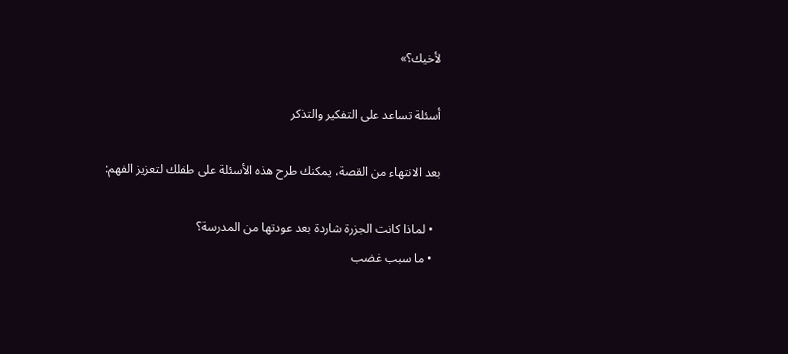لأخيك؟»

أسئلة تساعد على التفكير والتذكر

بعد الانتهاء من القصة، يمكنك طرح هذه الأسئلة على طفلك لتعزيز الفهم:

  • لماذا كانت الجزرة شاردة بعد عودتها من المدرسة؟
  • ما سبب غضب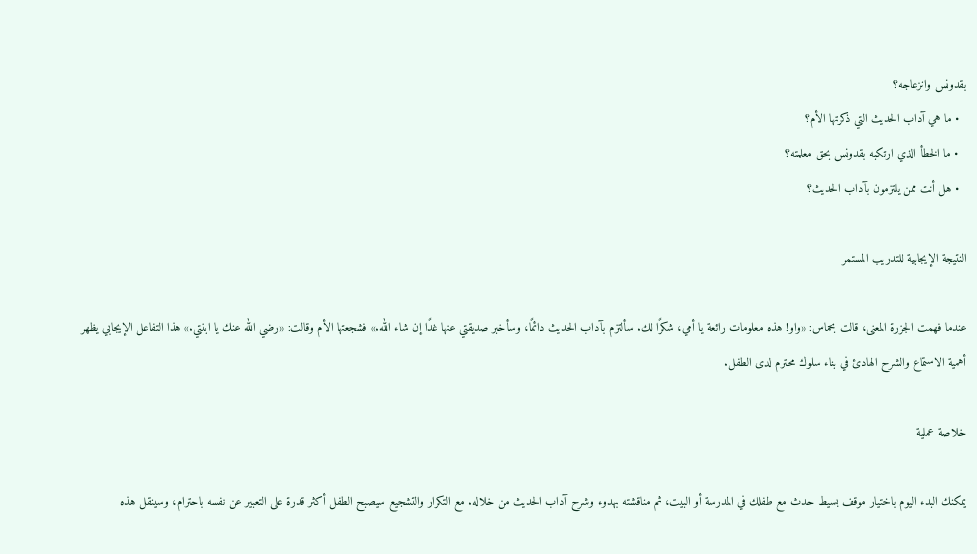بقدونس وانزعاجه؟
  • ما هي آداب الحديث التي ذكرتها الأم؟
  • ما الخطأ الذي ارتكبه بقدونس بحق معلمته؟
  • هل أنت ممن يلتزمون بآداب الحديث؟

النتيجة الإيجابية للتدريب المستمر

عندما فهمت الجزرة المعنى، قالت بحماس: «واو! هذه معلومات رائعة يا أمي، شكرًا لك. سألتزم بآداب الحديث دائمًا، وسأخبر صديقتي عنها غدًا إن شاء الله.» فشجعتها الأم وقالت: «رضي الله عنك يا ابنتي.» هذا التفاعل الإيجابي يظهر أهمية الاستماع والشرح الهادئ في بناء سلوك محترم لدى الطفل.

خلاصة عملية

يمكنك البدء اليوم باختيار موقف بسيط حدث مع طفلك في المدرسة أو البيت، ثم مناقشته بهدوء وشرح آداب الحديث من خلاله. مع التكرار والتشجيع سيصبح الطفل أكثر قدرة على التعبير عن نفسه باحترام، وسينقل هذه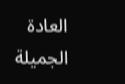العادة الجميلة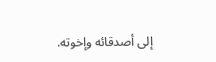إلى أصدقائه وإخوته.